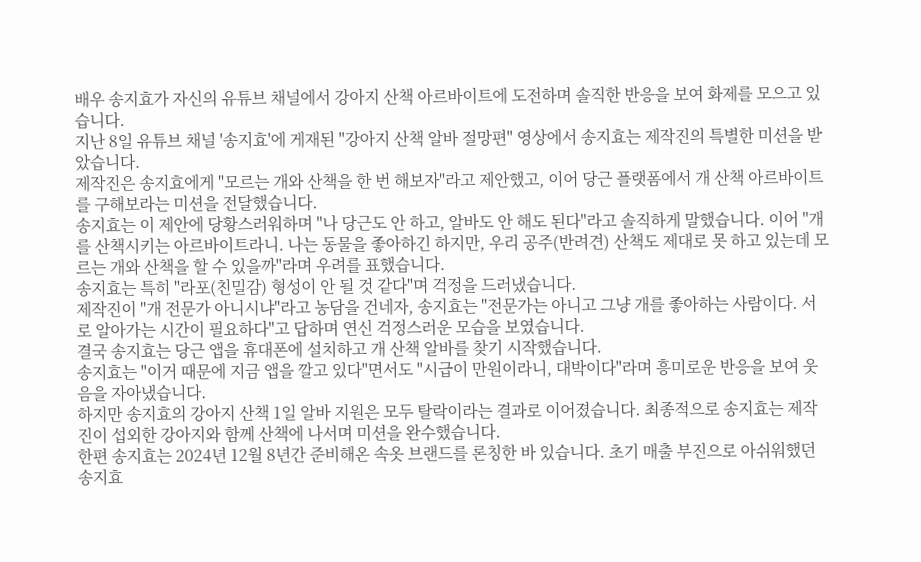배우 송지효가 자신의 유튜브 채널에서 강아지 산책 아르바이트에 도전하며 솔직한 반응을 보여 화제를 모으고 있습니다.
지난 8일 유튜브 채널 '송지효'에 게재된 "강아지 산책 알바 절망편" 영상에서 송지효는 제작진의 특별한 미션을 받았습니다.
제작진은 송지효에게 "모르는 개와 산책을 한 번 해보자"라고 제안했고, 이어 당근 플랫폼에서 개 산책 아르바이트를 구해보라는 미션을 전달했습니다.
송지효는 이 제안에 당황스러워하며 "나 당근도 안 하고, 알바도 안 해도 된다"라고 솔직하게 말했습니다. 이어 "개를 산책시키는 아르바이트라니. 나는 동물을 좋아하긴 하지만, 우리 공주(반려견) 산책도 제대로 못 하고 있는데 모르는 개와 산책을 할 수 있을까"라며 우려를 표했습니다.
송지효는 특히 "라포(친밀감) 형성이 안 될 것 같다"며 걱정을 드러냈습니다.
제작진이 "개 전문가 아니시냐"라고 농담을 건네자, 송지효는 "전문가는 아니고 그냥 개를 좋아하는 사람이다. 서로 알아가는 시간이 필요하다"고 답하며 연신 걱정스러운 모습을 보였습니다.
결국 송지효는 당근 앱을 휴대폰에 설치하고 개 산책 알바를 찾기 시작했습니다.
송지효는 "이거 때문에 지금 앱을 깔고 있다"면서도 "시급이 만원이라니, 대박이다"라며 흥미로운 반응을 보여 웃음을 자아냈습니다.
하지만 송지효의 강아지 산책 1일 알바 지원은 모두 탈락이라는 결과로 이어졌습니다. 최종적으로 송지효는 제작진이 섭외한 강아지와 함께 산책에 나서며 미션을 완수했습니다.
한편 송지효는 2024년 12월 8년간 준비해온 속옷 브랜드를 론칭한 바 있습니다. 초기 매출 부진으로 아쉬워했던 송지효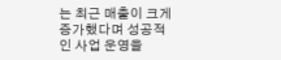는 최근 매출이 크게 증가했다며 성공적인 사업 운영을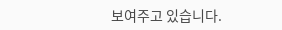보여주고 있습니다.